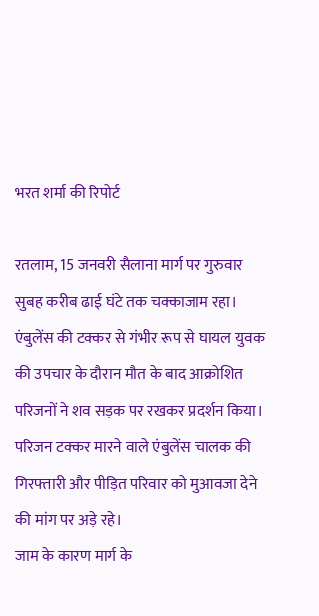भरत शर्मा की रिपोर्ट

रतलाम, 15 जनवरी सैलाना मार्ग पर गुरुवार सुबह करीब ढाई घंटे तक चक्काजाम रहा। एंबुलेंस की टक्कर से गंभीर रूप से घायल युवक की उपचार के दौरान मौत के बाद आक्रोशित परिजनों ने शव सड़क पर रखकर प्रदर्शन किया। परिजन टक्कर मारने वाले एंबुलेंस चालक की गिरफ्तारी और पीड़ित परिवार को मुआवजा देने की मांग पर अड़े रहे।
जाम के कारण मार्ग के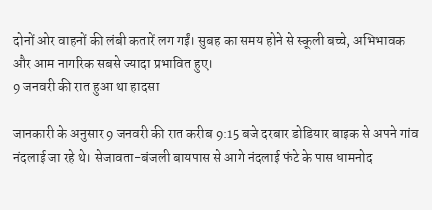दोनों ओर वाहनों की लंबी कतारें लग गईं। सुबह का समय होने से स्कूली बच्चे, अभिभावक और आम नागरिक सबसे ज्यादा प्रभावित हुए।
9 जनवरी की रात हुआ था हादसा

जानकारी के अनुसार 9 जनवरी की रात करीब 9:15 बजे दरबार डोडियार बाइक से अपने गांव नंदलाई जा रहे थे। सेजावता-बंजली बायपास से आगे नंदलाई फंटे के पास धामनोद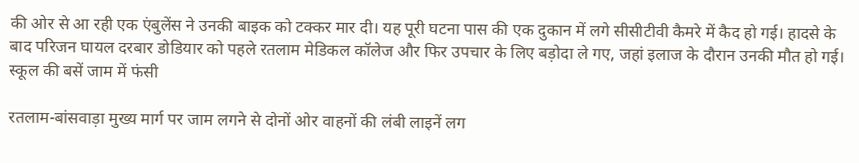की ओर से आ रही एक एंबुलेंस ने उनकी बाइक को टक्कर मार दी। यह पूरी घटना पास की एक दुकान में लगे सीसीटीवी कैमरे में कैद हो गई। हादसे के बाद परिजन घायल दरबार डोडियार को पहले रतलाम मेडिकल कॉलेज और फिर उपचार के लिए बड़ोदा ले गए, जहां इलाज के दौरान उनकी मौत हो गई।
स्कूल की बसें जाम में फंसी

रतलाम-बांसवाड़ा मुख्य मार्ग पर जाम लगने से दोनों ओर वाहनों की लंबी लाइनें लग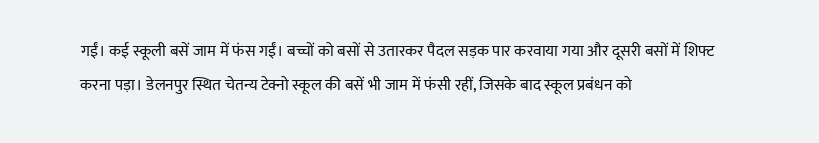गईं। कई स्कूली बसें जाम में फंस गईं। बच्चों को बसों से उतारकर पैदल सड़क पार करवाया गया और दूसरी बसों में शिफ्ट करना पड़ा। डेलनपुर स्थित चेतन्य टेक्नो स्कूल की बसें भी जाम में फंसी रहीं, जिसके बाद स्कूल प्रबंधन को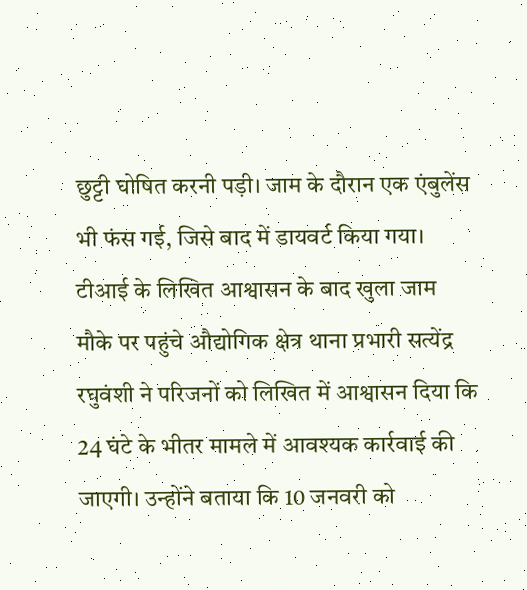छुट्टी घोषित करनी पड़ी। जाम के दौरान एक एंबुलेंस भी फंस गई, जिसे बाद में डायवर्ट किया गया।
टीआई के लिखित आश्वासन के बाद खुला जाम
मौके पर पहुंचे औद्योगिक क्षेत्र थाना प्रभारी सत्येंद्र रघुवंशी ने परिजनों को लिखित में आश्वासन दिया कि 24 घंटे के भीतर मामले में आवश्यक कार्रवाई की जाएगी। उन्होंने बताया कि 10 जनवरी को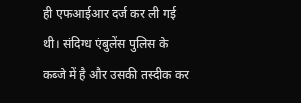ही एफआईआर दर्ज कर ली गई थी। संदिग्ध एंबुलेंस पुलिस के कब्जे में है और उसकी तस्दीक कर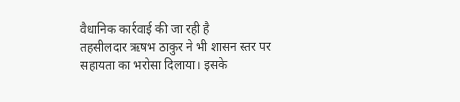वैधानिक कार्रवाई की जा रही है
तहसीलदार ऋषभ ठाकुर ने भी शासन स्तर पर सहायता का भरोसा दिलाया। इसके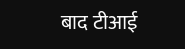बाद टीआई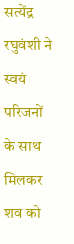सत्येंद्र रघुवंशी ने स्वयं परिजनों के साथ मिलकर शव को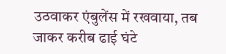उठवाकर एंबुलेंस में रखवाया, तब जाकर करीब ढाई घंटे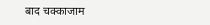बाद चक्काजाम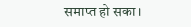समाप्त हो सका।